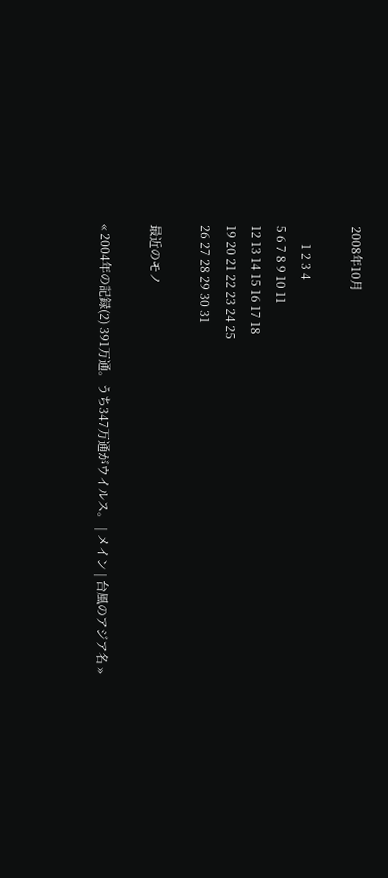2008年10月

      1 2 3 4
5 6 7 8 9 10 11
12 13 14 15 16 17 18
19 20 21 22 23 24 25
26 27 28 29 30 31

最近のモノ

« 2004年の記録(2) 391万通。うち347万通がウイルス。 | メイン | 台風のアジア名 »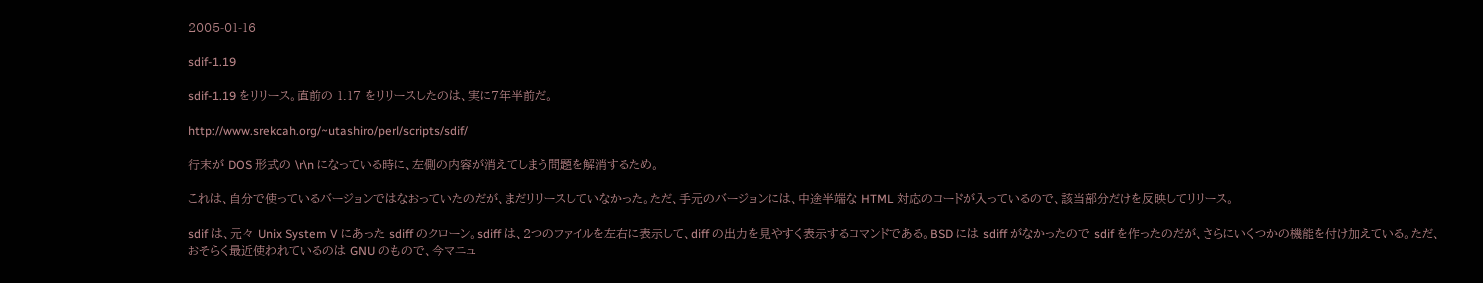2005-01-16

sdif-1.19

sdif-1.19 をリリース。直前の 1.17 をリリースしたのは、実に7年半前だ。

http://www.srekcah.org/~utashiro/perl/scripts/sdif/

行末が DOS 形式の \r\n になっている時に、左側の内容が消えてしまう問題を解消するため。

これは、自分で使っているバージョンではなおっていたのだが、まだリリースしていなかった。ただ、手元のバージョンには、中途半端な HTML 対応のコードが入っているので、該当部分だけを反映してリリース。

sdif は、元々 Unix System V にあった sdiff のクローン。sdiff は、2つのファイルを左右に表示して、diff の出力を見やすく表示するコマンドである。BSD には sdiff がなかったので sdif を作ったのだが、さらにいくつかの機能を付け加えている。ただ、おそらく最近使われているのは GNU のもので、今マニュ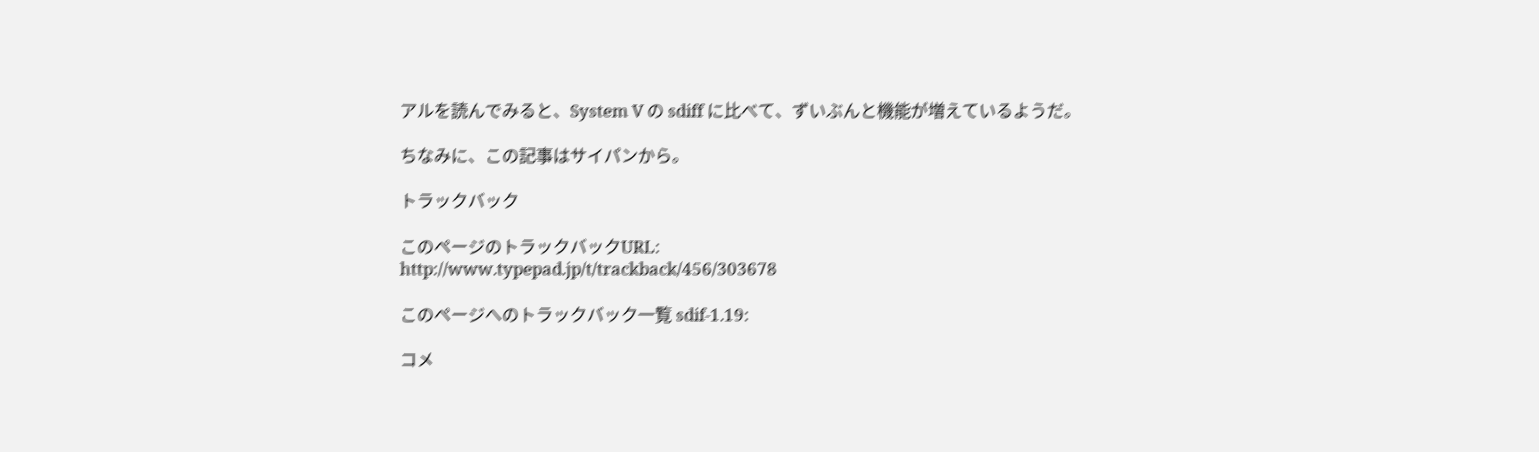アルを読んでみると、System V の sdiff に比べて、ずいぶんと機能が増えているようだ。

ちなみに、この記事はサイパンから。

トラックバック

このページのトラックバックURL:
http://www.typepad.jp/t/trackback/456/303678

このページへのトラックバック一覧 sdif-1.19:

コメ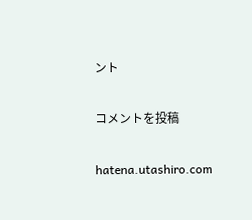ント

コメントを投稿

hatena.utashiro.com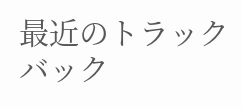最近のトラックバック